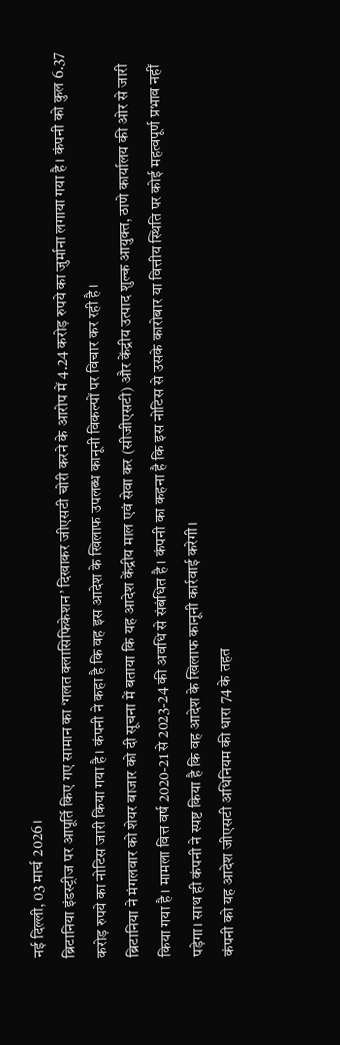नई दिल्ली, 03 मार्च 2026।
ब्रिटानिया इंडस्ट्रीज पर आपूर्ति किए गए सामान का ‘गलत क्लासिफिकेशन’ दिखाकर जीएसटी चोरी करने के आरोप में 4.24 करोड़ रुपये का जुर्माना लगाया गया है। कंपनी को कुल 6.37 करोड़ रुपये का नोटिस जारी किया गया है। कंपनी ने कहा है कि वह इस आदेश के खिलाफ उपलब्ध कानूनी विकल्पों पर विचार कर रही है।
ब्रिटानिया ने मंगलवार को शेयर बाजार को दी सूचना में बताया कि यह आदेश केंद्रीय माल एवं सेवा कर (सीजीएसटी) और केंद्रीय उत्पाद शुल्क आयुक्त, ठाणे कार्यालय की ओर से जारी किया गया है। मामला वित्त वर्ष 2020-21 से 2023-24 की अवधि से संबंधित है। कंपनी का कहना है कि इस नोटिस से उसके कारोबार या वित्तीय स्थिति पर कोई महत्वपूर्ण प्रभाव नहीं पड़ेगा। साथ ही कंपनी ने स्पष्ट किया है कि वह आदेश के खिलाफ कानूनी कार्रवाई करेगी।
कंपनी को यह आदेश जीएसटी अधिनियम की धारा 74 के तहत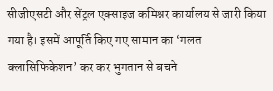सीजीएसटी और सेंट्रल एक्साइज कमिश्नर कार्यालय से जारी किया गया है। इसमें आपूर्ति किए गए सामान का ‘गलत क्लासिफिकेशन’ कर कर भुगतान से बचने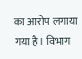का आरोप लगाया गया है। विभाग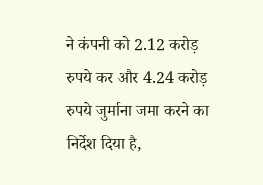ने कंपनी को 2.12 करोड़ रुपये कर और 4.24 करोड़ रुपये जुर्माना जमा करने का निर्देश दिया है,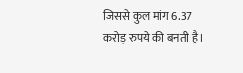जिससे कुल मांग 6.37 करोड़ रुपये की बनती है।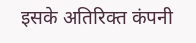इसके अतिरिक्त कंपनी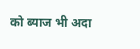को ब्याज भी अदा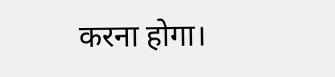करना होगा।